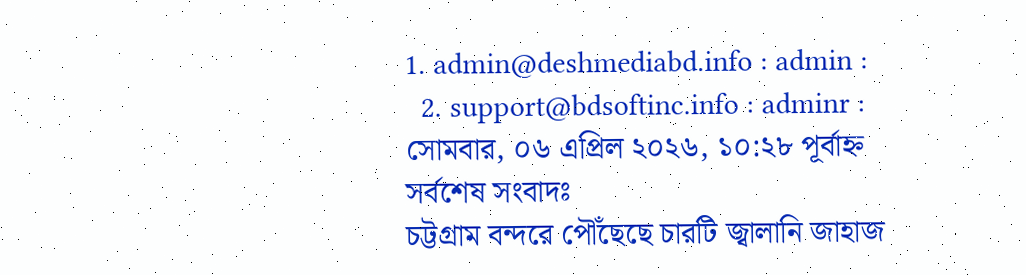1. admin@deshmediabd.info : admin :
  2. support@bdsoftinc.info : adminr :
সোমবার, ০৬ এপ্রিল ২০২৬, ১০:২৮ পূর্বাহ্ন
সর্বশেষ সংবাদঃ
চট্টগ্রাম বন্দরে পৌঁছেছে চারটি জ্বালানি জাহাজ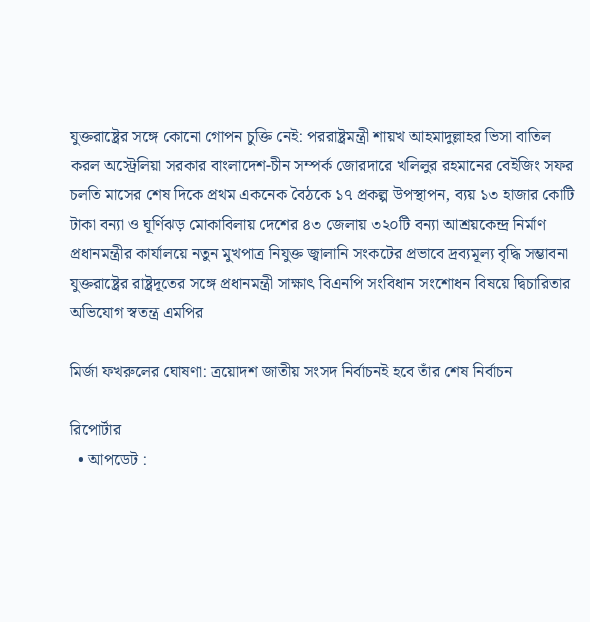যুক্তরাষ্ট্রের সঙ্গে কোনো গোপন চুক্তি নেই: পররাষ্ট্রমন্ত্রী শায়খ আহমাদুল্লাহর ভিসা বাতিল করল অস্ট্রেলিয়া সরকার বাংলাদেশ-চীন সম্পর্ক জোরদারে খলিলুর রহমানের বেইজিং সফর চলতি মাসের শেষ দিকে প্রথম একনেক বৈঠকে ১৭ প্রকল্প উপস্থাপন, ব্যয় ১৩ হাজার কোটি টাকা বন্যা ও ঘূর্ণিঝড় মোকাবিলায় দেশের ৪৩ জেলায় ৩২০টি বন্যা আশ্রয়কেন্দ্র নির্মাণ প্রধানমন্ত্রীর কার্যালয়ে নতুন মুখপাত্র নিযুক্ত জ্বালানি সংকটের প্রভাবে দ্রব্যমূল্য বৃদ্ধি সম্ভাবনা যুক্তরাষ্ট্রের রাষ্ট্রদূতের সঙ্গে প্রধানমন্ত্রী সাক্ষাৎ বিএনপি সংবিধান সংশোধন বিষয়ে দ্বিচারিতার অভিযোগ স্বতন্ত্র এমপির

মির্জা ফখরুলের ঘোষণা: ত্রয়োদশ জাতীয় সংসদ নির্বাচনই হবে তাঁর শেষ নির্বাচন

রিপোর্টার
  • আপডেট :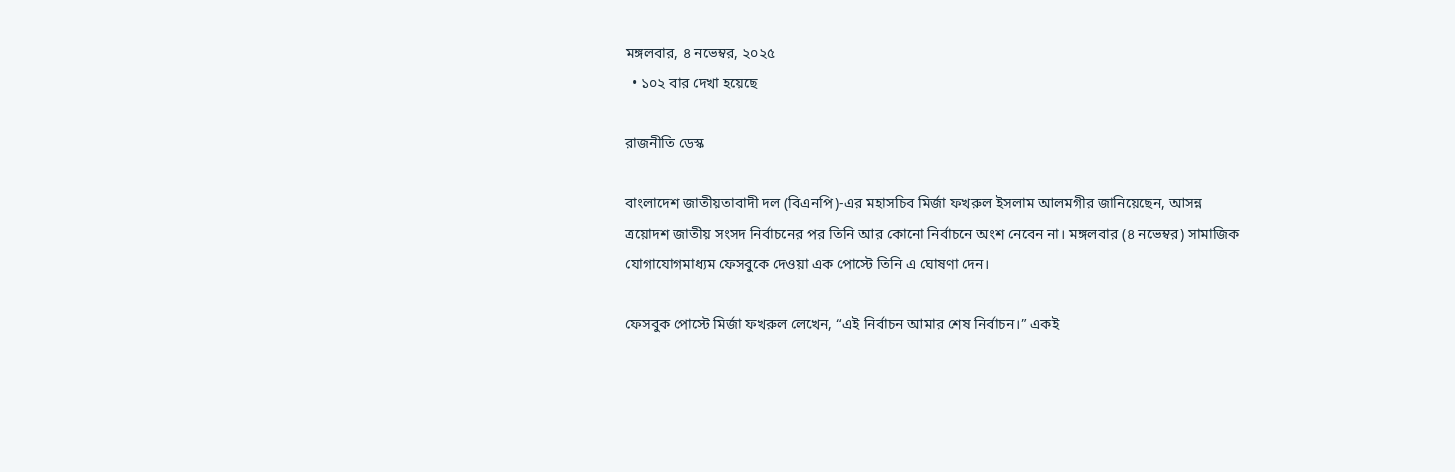মঙ্গলবার, ৪ নভেম্বর, ২০২৫
  • ১০২ বার দেখা হয়েছে

রাজনীতি ডেস্ক

বাংলাদেশ জাতীয়তাবাদী দল (বিএনপি)-এর মহাসচিব মির্জা ফখরুল ইসলাম আলমগীর জানিয়েছেন, আসন্ন ত্রয়োদশ জাতীয় সংসদ নির্বাচনের পর তিনি আর কোনো নির্বাচনে অংশ নেবেন না। মঙ্গলবার (৪ নভেম্বর) সামাজিক যোগাযোগমাধ্যম ফেসবুকে দেওয়া এক পোস্টে তিনি এ ঘোষণা দেন।

ফেসবুক পোস্টে মির্জা ফখরুল লেখেন, “এই নির্বাচন আমার শেষ নির্বাচন।” একই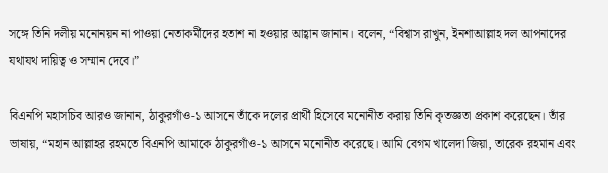সঙ্গে তিনি দলীয় মনোনয়ন না পাওয়া নেতাকর্মীদের হতাশ না হওয়ার আহ্বান জানান। বলেন, “বিশ্বাস রাখুন, ইনশাআল্লাহ দল আপনাদের যথাযথ দায়িত্ব ও সম্মান দেবে।”

বিএনপি মহাসচিব আরও জানান, ঠাকুরগাঁও-১ আসনে তাঁকে দলের প্রার্থী হিসেবে মনোনীত করায় তিনি কৃতজ্ঞতা প্রকাশ করেছেন। তাঁর ভাষায়, “মহান আল্লাহর রহমতে বিএনপি আমাকে ঠাকুরগাঁও-১ আসনে মনোনীত করেছে। আমি বেগম খালেদা জিয়া, তারেক রহমান এবং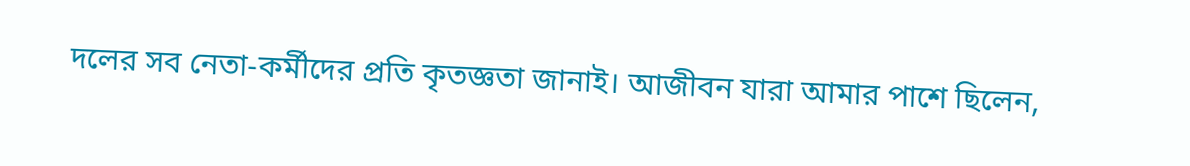দলের সব নেতা-কর্মীদের প্রতি কৃতজ্ঞতা জানাই। আজীবন যারা আমার পাশে ছিলেন,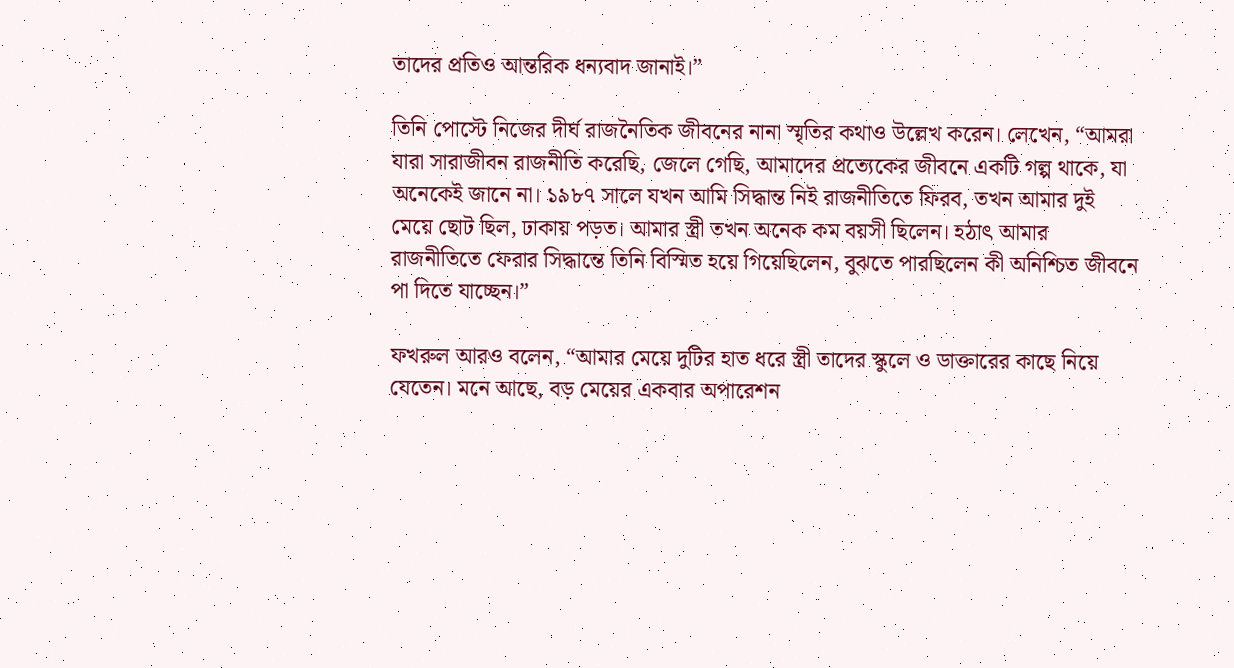তাদের প্রতিও আন্তরিক ধন্যবাদ জানাই।”

তিনি পোস্টে নিজের দীর্ঘ রাজনৈতিক জীবনের নানা স্মৃতির কথাও উল্লেখ করেন। লেখেন, “আমরা যারা সারাজীবন রাজনীতি করেছি, জেলে গেছি, আমাদের প্রত্যেকের জীবনে একটি গল্প থাকে, যা অনেকেই জানে না। ১৯৮৭ সালে যখন আমি সিদ্ধান্ত নিই রাজনীতিতে ফিরব, তখন আমার দুই মেয়ে ছোট ছিল, ঢাকায় পড়ত। আমার স্ত্রী তখন অনেক কম বয়সী ছিলেন। হঠাৎ আমার রাজনীতিতে ফেরার সিদ্ধান্তে তিনি বিস্মিত হয়ে গিয়েছিলেন, বুঝতে পারছিলেন কী অনিশ্চিত জীবনে পা দিতে যাচ্ছেন।”

ফখরুল আরও বলেন, “আমার মেয়ে দুটির হাত ধরে স্ত্রী তাদের স্কুলে ও ডাক্তারের কাছে নিয়ে যেতেন। মনে আছে, বড় মেয়ের একবার অপারেশন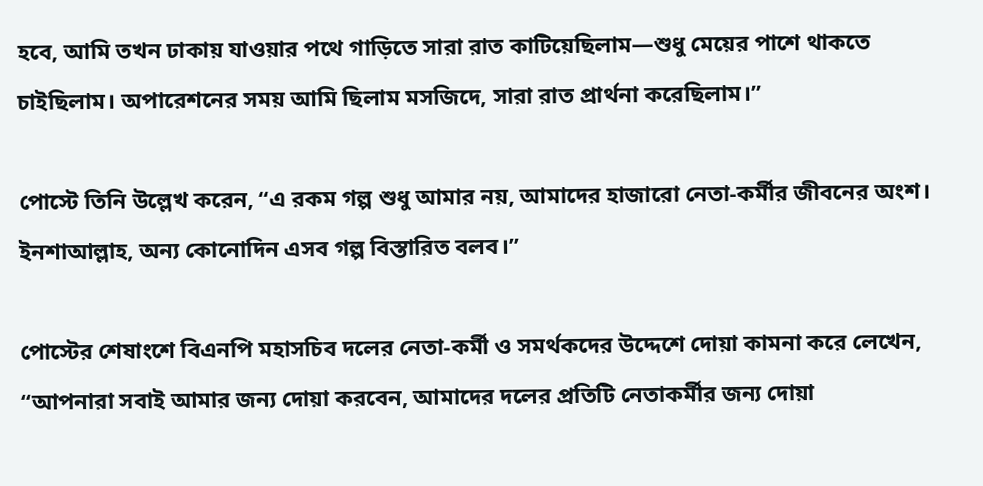হবে, আমি তখন ঢাকায় যাওয়ার পথে গাড়িতে সারা রাত কাটিয়েছিলাম—শুধু মেয়ের পাশে থাকতে চাইছিলাম। অপারেশনের সময় আমি ছিলাম মসজিদে, সারা রাত প্রার্থনা করেছিলাম।”

পোস্টে তিনি উল্লেখ করেন, “এ রকম গল্প শুধু আমার নয়, আমাদের হাজারো নেতা-কর্মীর জীবনের অংশ। ইনশাআল্লাহ, অন্য কোনোদিন এসব গল্প বিস্তারিত বলব।”

পোস্টের শেষাংশে বিএনপি মহাসচিব দলের নেতা-কর্মী ও সমর্থকদের উদ্দেশে দোয়া কামনা করে লেখেন, “আপনারা সবাই আমার জন্য দোয়া করবেন, আমাদের দলের প্রতিটি নেতাকর্মীর জন্য দোয়া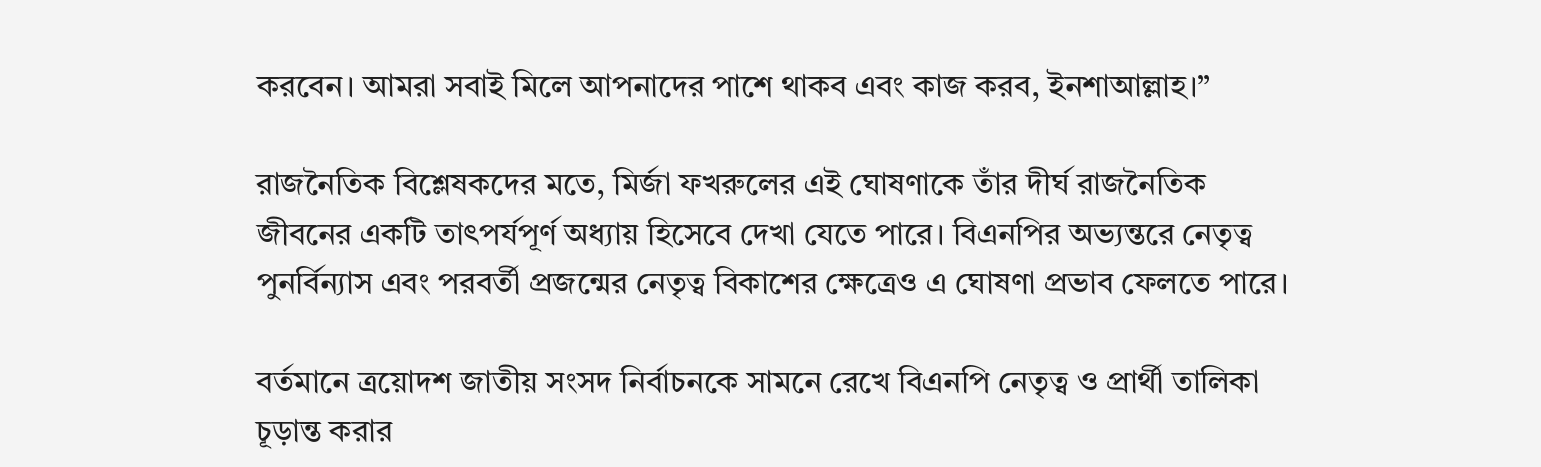করবেন। আমরা সবাই মিলে আপনাদের পাশে থাকব এবং কাজ করব, ইনশাআল্লাহ।”

রাজনৈতিক বিশ্লেষকদের মতে, মির্জা ফখরুলের এই ঘোষণাকে তাঁর দীর্ঘ রাজনৈতিক জীবনের একটি তাৎপর্যপূর্ণ অধ্যায় হিসেবে দেখা যেতে পারে। বিএনপির অভ্যন্তরে নেতৃত্ব পুনর্বিন্যাস এবং পরবর্তী প্রজন্মের নেতৃত্ব বিকাশের ক্ষেত্রেও এ ঘোষণা প্রভাব ফেলতে পারে।

বর্তমানে ত্রয়োদশ জাতীয় সংসদ নির্বাচনকে সামনে রেখে বিএনপি নেতৃত্ব ও প্রার্থী তালিকা চূড়ান্ত করার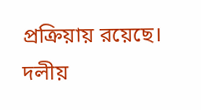প্রক্রিয়ায় রয়েছে। দলীয়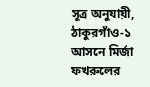সূত্র অনুযায়ী, ঠাকুরগাঁও-১ আসনে মির্জা ফখরুলের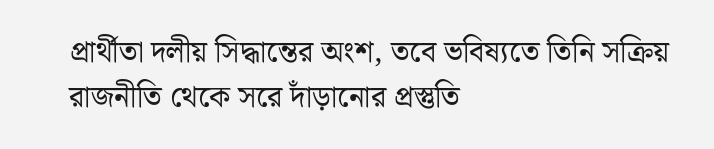প্রার্থীতা দলীয় সিদ্ধান্তের অংশ, তবে ভবিষ্যতে তিনি সক্রিয় রাজনীতি থেকে সরে দাঁড়ানোর প্রস্তুতি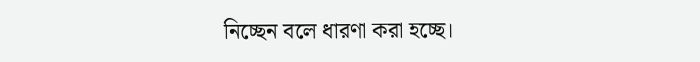নিচ্ছেন বলে ধারণা করা হচ্ছে।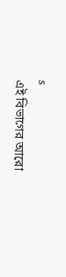s
এই বিভাগের আরো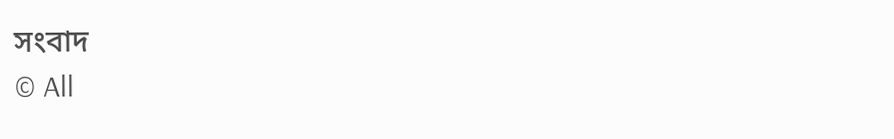সংবাদ
© All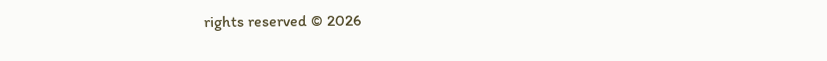rights reserved © 2026